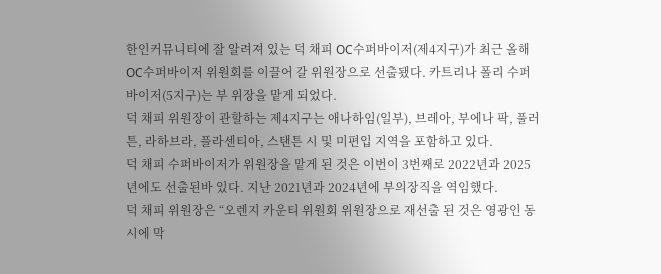한인커뮤니티에 잘 알려져 있는 덕 채피 OC수퍼바이저(제4지구)가 최근 올해 OC수퍼바이저 위원회를 이끌어 갈 위원장으로 선출됐다. 카트리나 폴리 수퍼바이저(5지구)는 부 위장을 맡게 되었다.
덕 채피 위원장이 관할하는 제4지구는 애나하임(일부), 브레아, 부에나 팍, 풀러튼, 라하브라, 플라센티아, 스탠튼 시 및 미편입 지역을 포함하고 있다.
덕 채피 수퍼바이저가 위원장을 맡게 된 것은 이번이 3번째로 2022년과 2025년에도 선출된바 있다. 지난 2021년과 2024년에 부의장직을 역임했다.
덕 채피 위원장은 “오렌지 카운티 위원회 위원장으로 재선출 된 것은 영광인 동시에 막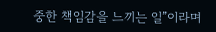중한 책임감을 느끼는 일”이라며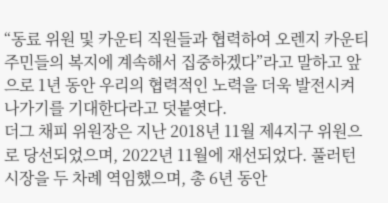“동료 위원 및 카운티 직원들과 협력하여 오렌지 카운티 주민들의 복지에 계속해서 집중하겠다”라고 말하고 앞으로 1년 동안 우리의 협력적인 노력을 더욱 발전시켜 나가기를 기대한다라고 덧붙엿다.
더그 채피 위원장은 지난 2018년 11월 제4지구 위원으로 당선되었으며, 2022년 11월에 재선되었다. 풀러턴 시장을 두 차례 역임했으며, 총 6년 동안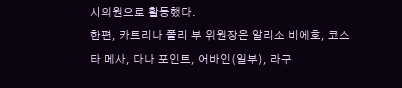시의원으로 활동했다.
한편, 카트리나 폴리 부 위원장은 알리소 비에호, 코스타 메사, 다나 포인트, 어바인(일부), 라구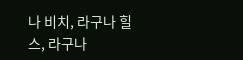나 비치, 라구나 힐스, 라구나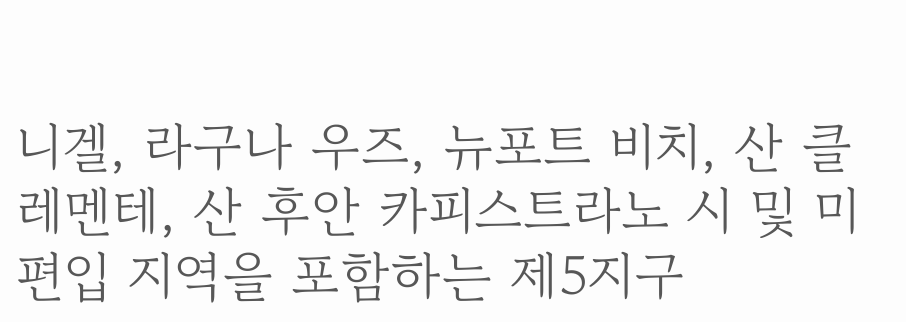니겔, 라구나 우즈, 뉴포트 비치, 산 클레멘테, 산 후안 카피스트라노 시 및 미편입 지역을 포함하는 제5지구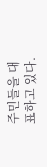주민들을 대표하고 있다.